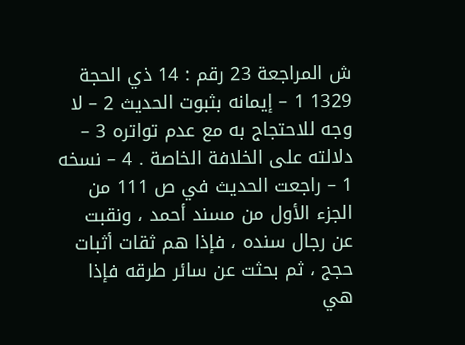ش المراجعة 23 رقم : 14 ذي الحجة 1329 1 – إيمانه بثبوت الحديث 2 – لا وجه للاحتجاج به مع عدم تواتره 3 – دلالته على الخلافة الخاصة . 4 – نسخه 1 – راجعت الحديث في ص 111 من الجزء الأول من مسند أحمد ، ونقبت عن رجال سنده ، فإذا هم ثقات أثبات حجج ، ثم بحثت عن سائر طرقه فإذا هي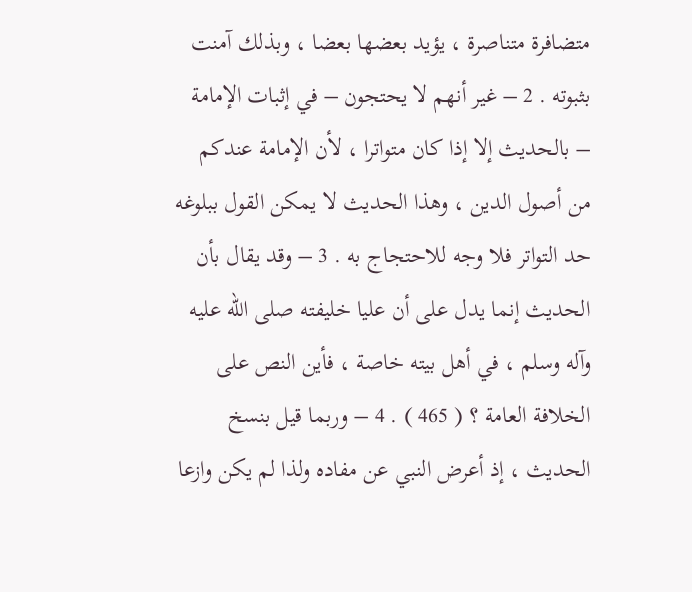متضافرة متناصرة ، يؤيد بعضها بعضا ، وبذلك آمنت بثبوته . 2 – غير أنهم لا يحتجون – في إثبات الإمامة – بالحديث إلا إذا كان متواترا ، لأن الإمامة عندكم من أصول الدين ، وهذا الحديث لا يمكن القول ببلوغه حد التواتر فلا وجه للاحتجاج به . 3 – وقد يقال بأن الحديث إنما يدل على أن عليا خليفته صلى الله عليه وآله وسلم ، في أهل بيته خاصة ، فأين النص على الخلافة العامة ؟ ( 465 ) . 4 – وربما قيل بنسخ الحديث ، إذ أعرض النبي عن مفاده ولذا لم يكن وازعا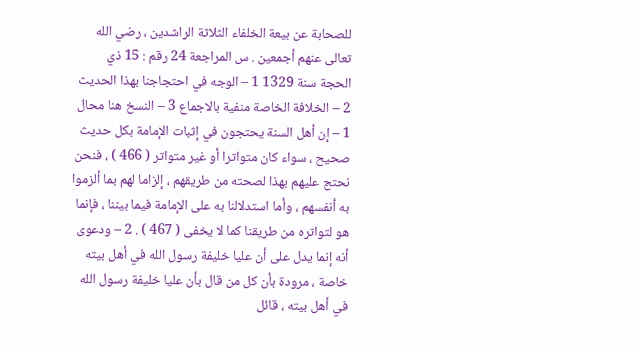للصحابة عن بيعة الخلفاء الثلاثة الراشدين ، رضي الله تعالى عنهم أجمعين . س المراجعة 24 رقم : 15 ذي الحجة سنة 1329 1 – الوجه في احتجاجنا بهذا الحديث 2 – الخلافة الخاصة منفية بالاجماع 3 – النسخ هنا محال 1 – إن أهل السنة يحتجون في إثبات الإمامة بكل حديث صحيح ، سواء كان متواترا أو غير متواتر ( 466 ) ، فنحن نحتج عليهم بهذا لصحته من طريقهم ، إلزاما لهم بما ألزموا به أنفسهم ، وأما استدلالنا به على الإمامة فيما بيننا ، فإنما هو لتواتره من طريقنا كما لا يخفى ( 467 ) . 2 – ودعوى أنه إنما يدل على أن عليا خليفة رسول الله في أهل بيته خاصة ، مرودة بأن كل من قال بأن عليا خليفة رسول الله في أهل بيته ، قائل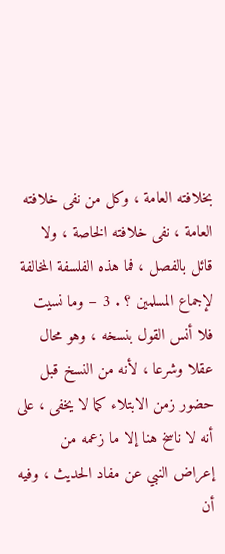بخلافته العامة ، وكل من نفى خلافته العامة ، نفى خلافته الخاصة ، ولا قائل بالفصل ، فما هذه الفلسفة المخالفة لإجماع المسلمين ؟ . 3 – وما نسيت فلا أنس القول بنسخه ، وهو محال عقلا وشرعا ، لأنه من النسخ قبل حضور زمن الابتلاء كما لا يخفى ، على أنه لا ناسخ هنا إلا ما زعمه من إعراض النبي عن مفاد الحديث ، وفيه أن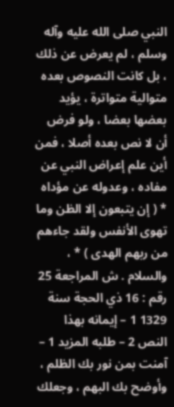النبي صلى الله عليه وآله وسلم ، لم يعرض عن ذلك ، بل كانت النصوص بعده متوالية متواترة ، يؤيد بعضها بعضا ، ولو فرض أن لا نص بعده أصلا ، فمن أين علم إعراض النبي عن مفاده ، وعدوله عن مؤداه * ( إن يتبعون إلا الظن وما تهوى الأنفس ولقد جاءهم من ربهم الهدى ) * ، والسلام . ش المراجعة 25 رقم : 16 ذي الحجة سنة 1329 1 – إيمانه بهذا النص 2 – طلبه المزيد 1 – آمنت بمن نور بك الظلم ، وأوضح بك البهم ، وجعلك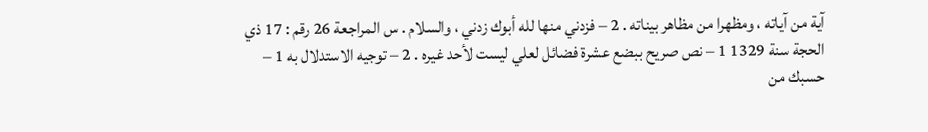آية من آياته ، ومظهرا من مظاهر بيناته . 2 – فزدني منها لله أبوك زدني ، والسلام . س المراجعة 26 رقم : 17 ذي الحجة سنة 1329 1 – نص صريح ببضع عشرة فضائل لعلي ليست لأحد غيره . 2 – توجيه الاستدلال به 1 – حسبك من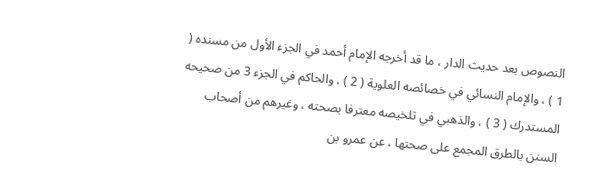النصوص بعد حديث الدار ، ما قد أخرجه الإمام أحمد في الجزء الأول من مسنده ( 1 ) ، والإمام النسائي في خصائصه العلوية ( 2 ) ، والحاكم في الجزء 3 من صحيحه المستدرك ( 3 ) ، والذهبي في تلخيصه معترفا بصحته ، وغيرهم من أصحاب السنن بالطرق المجمع على صحتها ، عن عمرو بن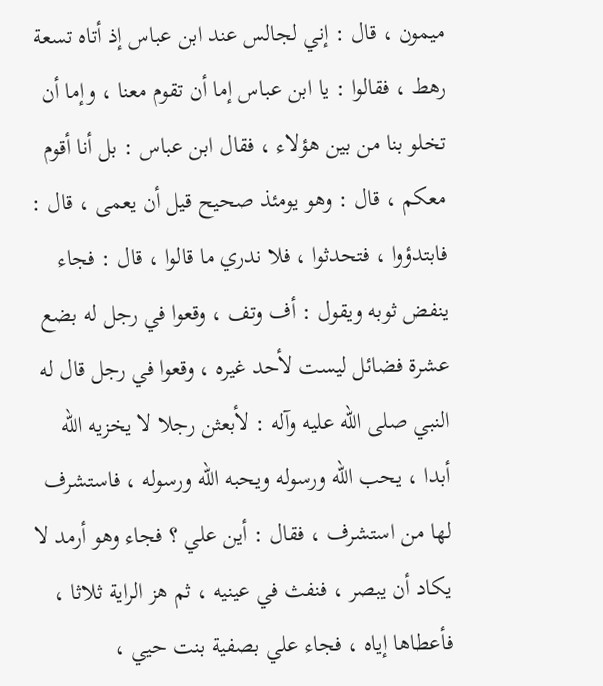ميمون ، قال : إني لجالس عند ابن عباس إذ أتاه تسعة رهط ، فقالوا : يا ابن عباس إما أن تقوم معنا ، وإما أن تخلو بنا من بين هؤلاء ، فقال ابن عباس : بل أنا أقوم معكم ، قال : وهو يومئذ صحيح قيل أن يعمى ، قال : فابتدؤوا ، فتحدثوا ، فلا ندري ما قالوا ، قال : فجاء ينفض ثوبه ويقول : أف وتف ، وقعوا في رجل له بضع عشرة فضائل ليست لأحد غيره ، وقعوا في رجل قال له النبي صلى الله عليه وآله : لأبعثن رجلا لا يخزيه الله أبدا ، يحب الله ورسوله ويحبه الله ورسوله ، فاستشرف لها من استشرف ، فقال : أين علي ؟ فجاء وهو أرمد لا يكاد أن يبصر ، فنفث في عينيه ، ثم هز الراية ثلاثا ، فأعطاها إياه ، فجاء علي بصفية بنت حيي ،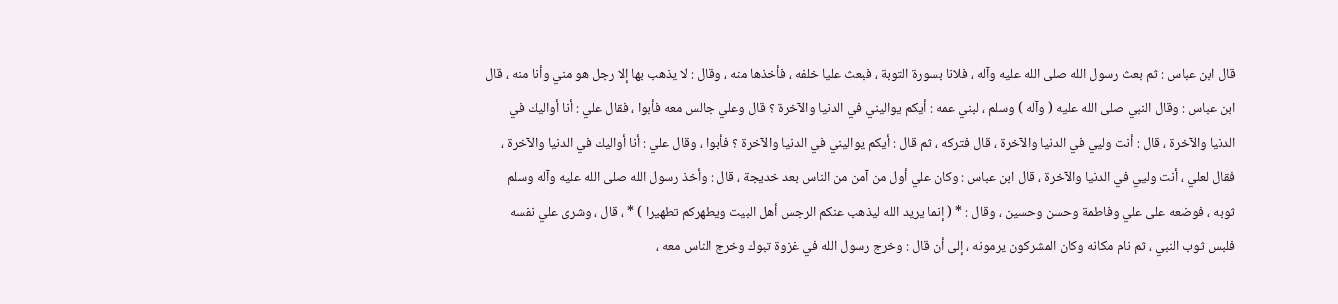قال ابن عباس : ثم بعث رسول الله صلى الله عليه وآله ، فلانا بسورة التوبة ، فبعث عليا خلفه ، فأخذها منه ، وقال : لا يذهب بها إلا رجل هو مني وأنا منه ، قال ابن عباس : وقال النبي صلى الله عليه ( وآله ) وسلم ، لبني عمه : أيكم يواليني في الدنيا والآخرة ؟ قال وعلي جالس معه فأبوا ، فقال علي : أنا أواليك في الدنيا والآخرة ، قال : أنت وليي في الدنيا والآخرة ، قال فتركه ، ثم قال : أيكم يواليني في الدنيا والآخرة ؟ فأبوا ، وقال علي : أنا أواليك في الدنيا والآخرة ، فقال لعلي ، أنت وليي في الدنيا والآخرة ، قال ابن عباس : وكان علي أول من آمن من الناس بعد خديجة ، قال : وأخذ رسول الله صلى الله عليه وآله وسلم ثوبه ، فوضعه على علي وفاطمة وحسن وحسين ، وقال : * ( إنما يريد الله ليذهب عنكم الرجس أهل البيت ويطهركم تطهيرا ) * ، قال ، وشرى علي نفسه فلبس ثوب النبي ، ثم نام مكانه وكان المشركون يرمونه ، إلى أن قال : وخرج رسول الله في غزوة تبوك وخرج الناس معه ،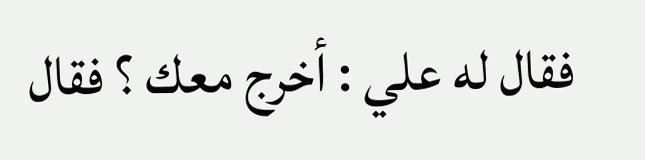فقال له علي : أخرج معك ؟ فقال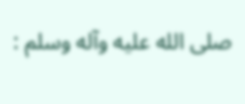صلى الله عليه وآله وسلم :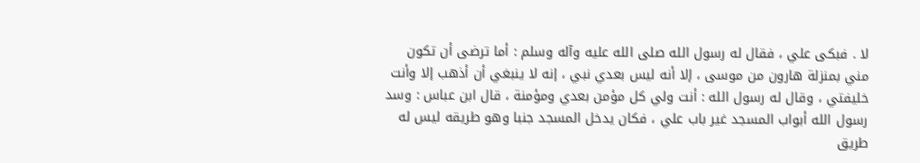لا . فبكى علي ، فقال له رسول الله صلى الله عليه وآله وسلم : أما ترضى أن تكون مني بمنزلة هارون من موسى ، إلا أنه ليس بعدي نبي ، إنه لا ينبغي أن أذهب إلا وأنت خليفتي ، وقال له رسول الله : أنت ولي كل مؤمن بعدي ومؤمنة ، قال ابن عباس : وسد رسول الله أبواب المسجد غير باب علي ، فكان يدخل المسجد جنبا وهو طريقه ليس له طريق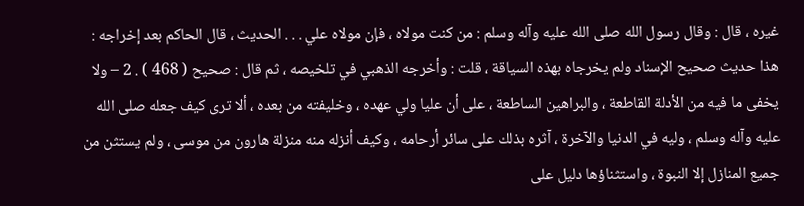غيره ، قال : وقال رسول الله صلى الله عليه وآله وسلم : من كنت مولاه ، فإن مولاه علي . . . الحديث ، قال الحاكم بعد إخراجه : هذا حديث صحيح الإسناد ولم يخرجاه بهذه السياقة ، قلت : وأخرجه الذهبي في تلخيصه ، ثم قال : صحيح ( 468 ) . 2 – ولا يخفى ما فيه من الأدلة القاطعة ، والبراهين الساطعة ، على أن عليا ولي عهده ، وخليفته من بعده ، ألا ترى كيف جعله صلى الله عليه وآله وسلم ، وليه في الدنيا والآخرة ، آثره بذلك على سائر أرحامه ، وكيف أنزله منه منزلة هارون من موسى ، ولم يستثن من جميع المنازل إلا النبوة ، واستثناؤها دليل على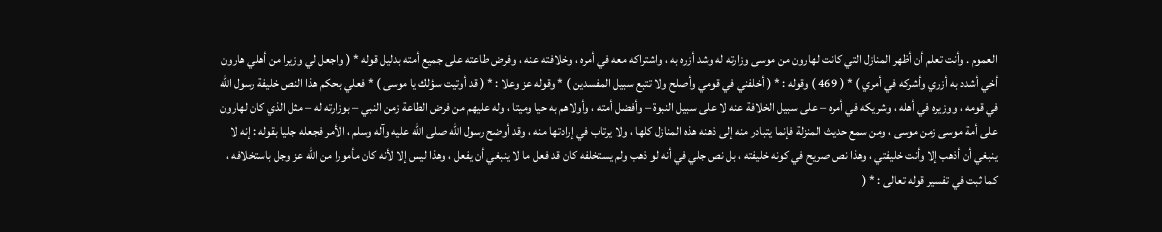العموم . وأنت تعلم أن أظهر المنازل التي كانت لهارون من موسى وزارته له وشد أزره به ، واشتراكه معه في أمره ، وخلافته عنه ، وفرض طاعته على جميع أمته بدليل قوله * ( واجعل لي وزيرا من أهلي هارون أخي أشدد به أزري وأشركه في أمري ) * ( 469 ) وقوله : * ( أخلفني في قومي وأصلح ولا تتبع سبيل المفسدين ) * وقوله عز وعلا : * ( قد أوتيت سؤلك يا موسى ) * فعلي بحكم هذا النص خليفة رسول الله في قومه ، ووزيره في أهله ، وشريكه في أمره – على سبيل الخلافة عنه لا على سبيل النبوة – وأفضل أمته ، وأولاهم به حيا وميتا ، وله عليهم من فرض الطاعة زمن النبي – بوزارته له – مثل الذي كان لهارون على أمة موسى زمن موسى ، ومن سمع حديث المنزلة فإنما يتبادر منه إلى ذهنه هذه المنازل كلها ، ولا يرتاب في إرادتها منه ، وقد أوضح رسول الله صلى الله عليه وآله وسلم ، الأمر فجعله جليا بقوله : إنه لا ينبغي أن أذهب إلا وأنت خليفتي ، وهذا نص صريح في كونه خليفته ، بل نص جلي في أنه لو ذهب ولم يستخلفه كان قد فعل ما لا ينبغي أن يفعل ، وهذا ليس إلا لأنه كان مأمورا من الله عز وجل باستخلافه ، كما ثبت في تفسير قوله تعالى : * (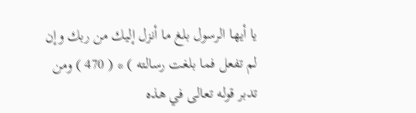يا أيها الرسول بلغ ما أنزل إليك من ربك وإن لم تفعل فما بلغت رسالته ) * ( 470 ) ومن تدبر قوله تعالى في هذه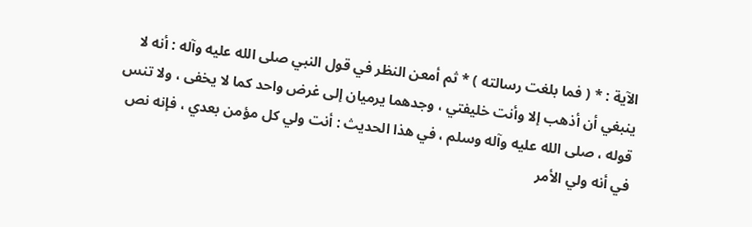الآية : * ( فما بلغت رسالته ) * ثم أمعن النظر في قول النبي صلى الله عليه وآله : أنه لا ينبغي أن أذهب إلا وأنت خليفتي ، وجدهما يرميان إلى غرض واحد كما لا يخفى ، ولا تنس قوله ، صلى الله عليه وآله وسلم ، في هذا الحديث : أنت ولي كل مؤمن بعدي ، فإنه نص في أنه ولي الأمر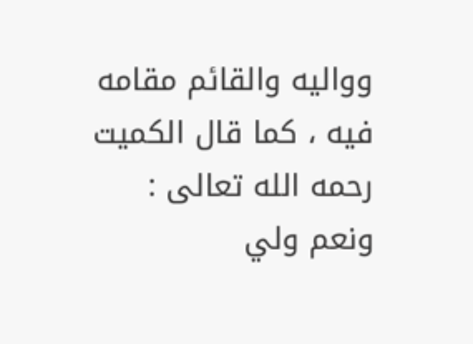وواليه والقائم مقامه فيه ، كما قال الكميت رحمه الله تعالى : ونعم ولي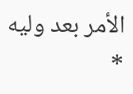الأمر بعد وليه *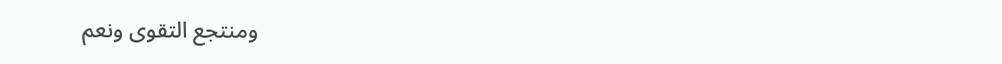ومنتجع التقوى ونعم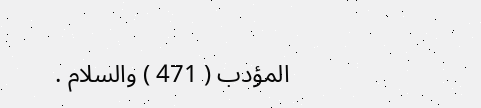المؤدب ( 471 ) والسلام .